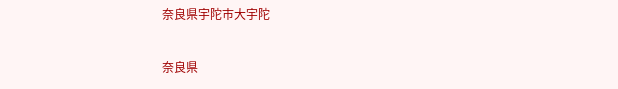奈良県宇陀市大宇陀

奈良県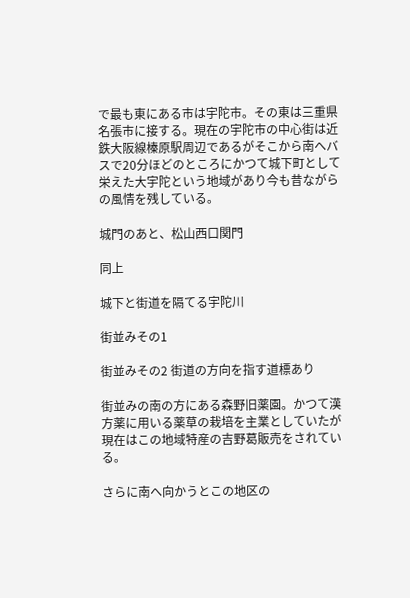で最も東にある市は宇陀市。その東は三重県名張市に接する。現在の宇陀市の中心街は近鉄大阪線榛原駅周辺であるがそこから南へバスで20分ほどのところにかつて城下町として栄えた大宇陀という地域があり今も昔ながらの風情を残している。

城門のあと、松山西口関門

同上

城下と街道を隔てる宇陀川

街並みその1

街並みその2 街道の方向を指す道標あり

街並みの南の方にある森野旧薬園。かつて漢方薬に用いる薬草の栽培を主業としていたが現在はこの地域特産の吉野葛販売をされている。

さらに南へ向かうとこの地区の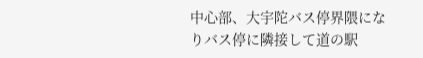中心部、大宇陀バス停界隈になりバス停に隣接して道の駅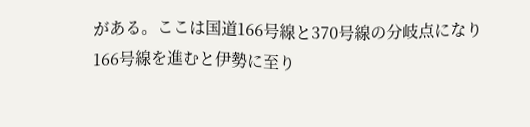がある。ここは国道166号線と370号線の分岐点になり166号線を進むと伊勢に至り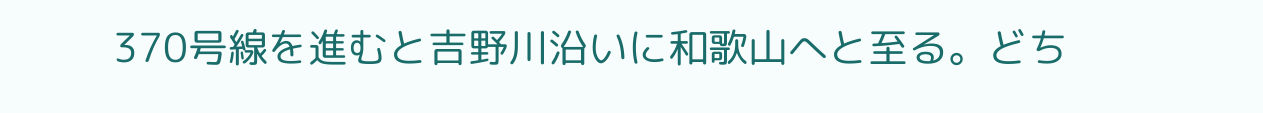370号線を進むと吉野川沿いに和歌山へと至る。どち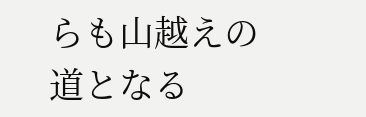らも山越えの道となる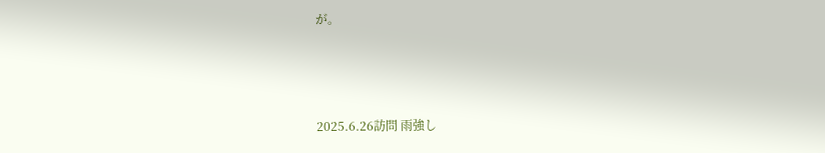が。



2025.6.26訪問 雨強し